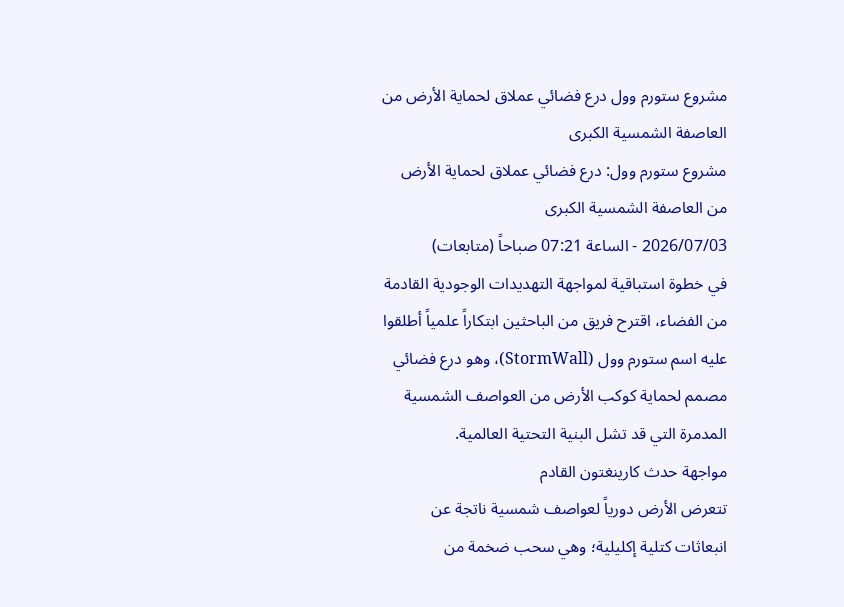مشروع ستورم وول درع فضائي عملاق لحماية الأرض من العاصفة الشمسية الكبرى
مشروع ستورم وول: درع فضائي عملاق لحماية الأرض من العاصفة الشمسية الكبرى
2026/07/03 - الساعة 07:21 صباحاً (متابعات)
في خطوة استباقية لمواجهة التهديدات الوجودية القادمة من الفضاء، اقترح فريق من الباحثين ابتكاراً علمياً أطلقوا عليه اسم ستورم وول (StormWall)، وهو درع فضائي مصمم لحماية كوكب الأرض من العواصف الشمسية المدمرة التي قد تشل البنية التحتية العالمية.
مواجهة حدث كارينغتون القادم
تتعرض الأرض دورياً لعواصف شمسية ناتجة عن انبعاثات كتلية إكليلية؛ وهي سحب ضخمة من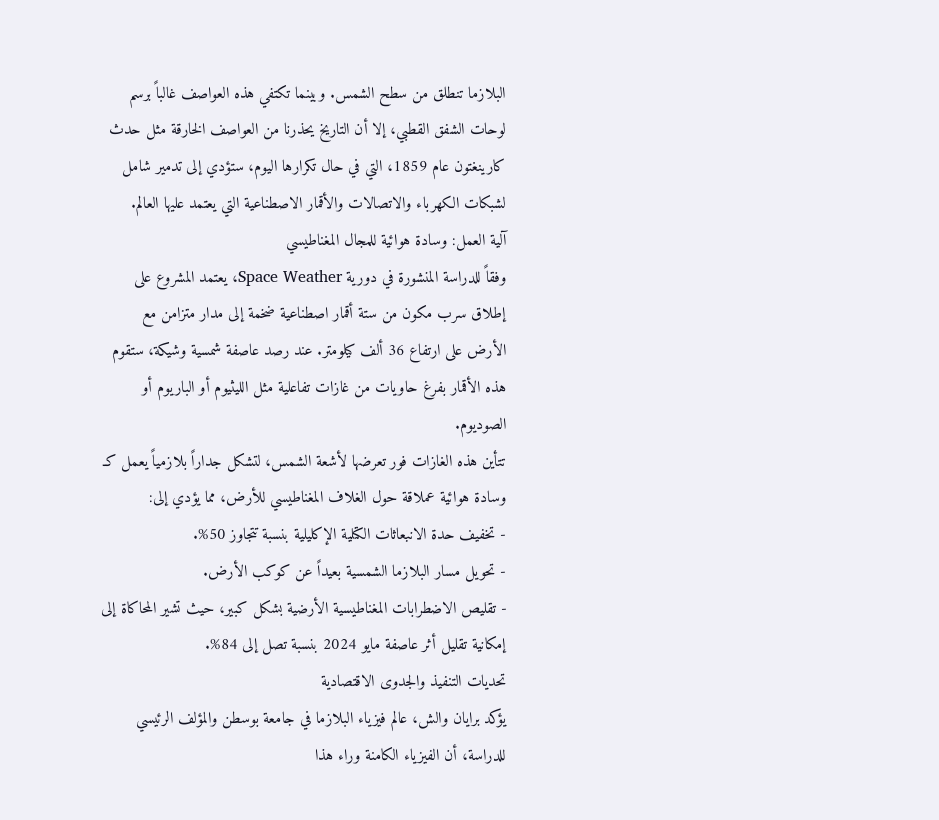البلازما تنطلق من سطح الشمس. وبينما تكتفي هذه العواصف غالباً برسم لوحات الشفق القطبي، إلا أن التاريخ يحذرنا من العواصف الخارقة مثل حدث كارينغتون عام 1859، التي في حال تكرارها اليوم، ستؤدي إلى تدمير شامل لشبكات الكهرباء والاتصالات والأقمار الاصطناعية التي يعتمد عليها العالم.
آلية العمل: وسادة هوائية للمجال المغناطيسي
وفقاً للدراسة المنشورة في دورية Space Weather، يعتمد المشروع على إطلاق سرب مكون من ستة أقمار اصطناعية ضخمة إلى مدار متزامن مع الأرض على ارتفاع 36 ألف كيلومتر. عند رصد عاصفة شمسية وشيكة، ستقوم هذه الأقمار بفرغ حاويات من غازات تفاعلية مثل الليثيوم أو الباريوم أو الصوديوم.
تتأين هذه الغازات فور تعرضها لأشعة الشمس، لتشكل جداراً بلازمياً يعمل كـ وسادة هوائية عملاقة حول الغلاف المغناطيسي للأرض، مما يؤدي إلى:
- تخفيف حدة الانبعاثات الكتلية الإكليلية بنسبة تتجاوز 50%.
- تحويل مسار البلازما الشمسية بعيداً عن كوكب الأرض.
- تقليص الاضطرابات المغناطيسية الأرضية بشكل كبير، حيث تشير المحاكاة إلى إمكانية تقليل أثر عاصفة مايو 2024 بنسبة تصل إلى 84%.
تحديات التنفيذ والجدوى الاقتصادية
يؤكد برايان والش، عالم فيزياء البلازما في جامعة بوسطن والمؤلف الرئيسي للدراسة، أن الفيزياء الكامنة وراء هذا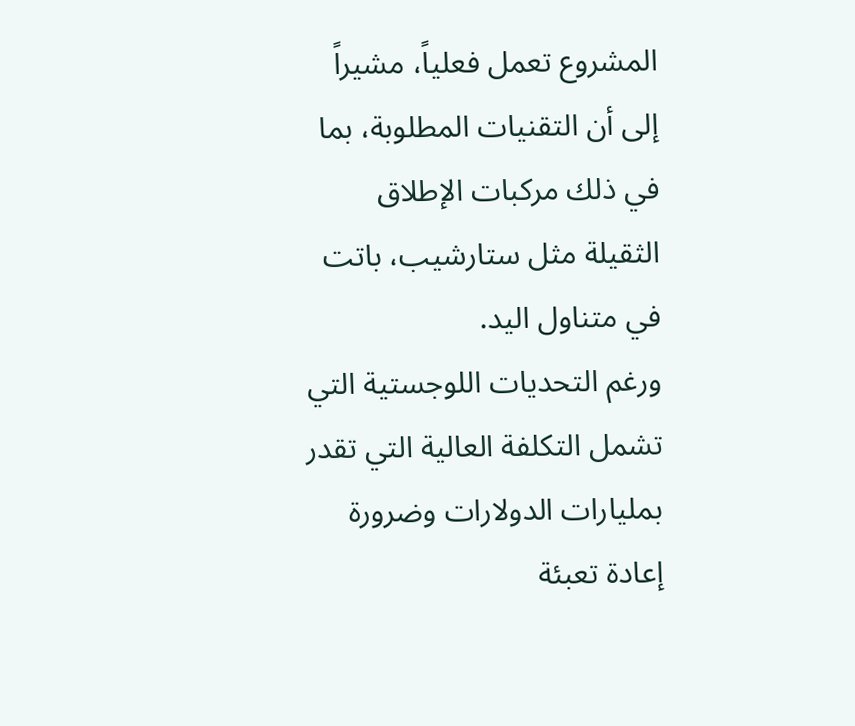المشروع تعمل فعلياً، مشيراً إلى أن التقنيات المطلوبة، بما في ذلك مركبات الإطلاق الثقيلة مثل ستارشيب، باتت في متناول اليد.
ورغم التحديات اللوجستية التي تشمل التكلفة العالية التي تقدر بمليارات الدولارات وضرورة إعادة تعبئة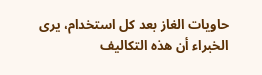حاويات الغاز بعد كل استخدام، يرى الخبراء أن هذه التكاليف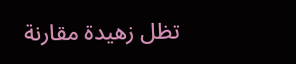تظل زهيدة مقارنة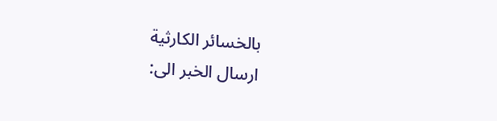بالخسائر الكارثية
ارسال الخبر الى: